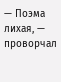— Поэма лихая, — проворчал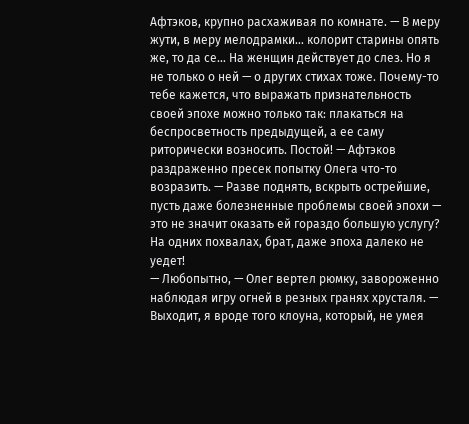Афтэков, крупно расхаживая по комнате. — В меру жути, в меру мелодрамки… колорит старины опять же, то да се… На женщин действует до слез. Но я не только о ней — о других стихах тоже. Почему-то тебе кажется, что выражать признательность своей эпохе можно только так: плакаться на беспросветность предыдущей, а ее саму риторически возносить. Постой! — Афтэков раздраженно пресек попытку Олега что-то возразить. — Разве поднять, вскрыть острейшие, пусть даже болезненные проблемы своей эпохи — это не значит оказать ей гораздо большую услугу? На одних похвалах, брат, даже эпоха далеко не уедет!
— Любопытно, — Олег вертел рюмку, завороженно наблюдая игру огней в резных гранях хрусталя. — Выходит, я вроде того клоуна, который, не умея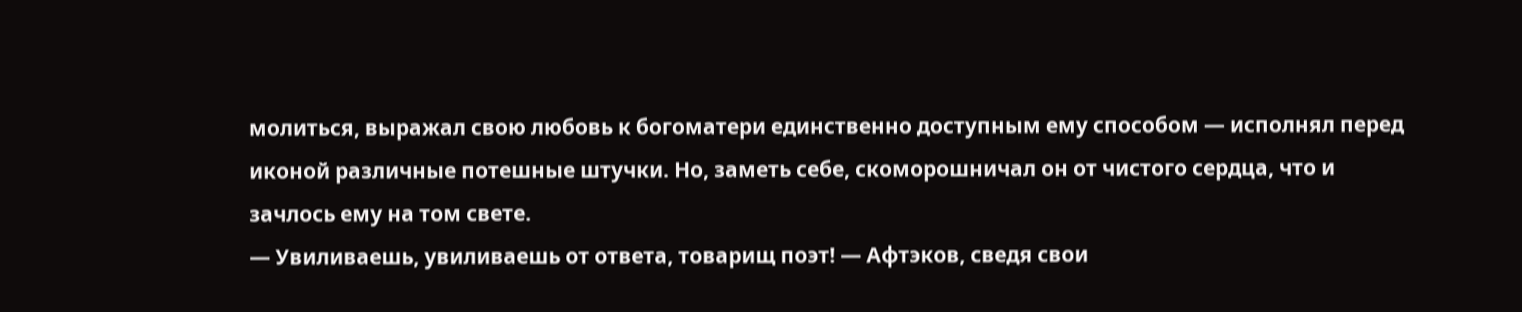молиться, выражал свою любовь к богоматери единственно доступным ему способом — исполнял перед иконой различные потешные штучки. Но, заметь себе, скоморошничал он от чистого сердца, что и зачлось ему на том свете.
— Увиливаешь, увиливаешь от ответа, товарищ поэт! — Афтэков, сведя свои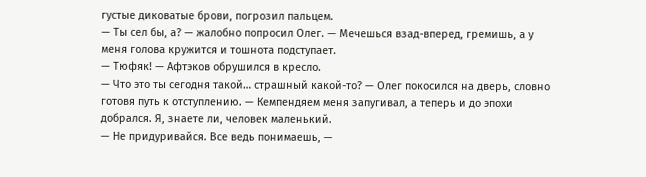густые диковатые брови, погрозил пальцем.
— Ты сел бы, а? — жалобно попросил Олег. — Мечешься взад-вперед, гремишь, а у меня голова кружится и тошнота подступает.
— Тюфяк! — Афтэков обрушился в кресло.
— Что это ты сегодня такой… страшный какой-то? — Олег покосился на дверь, словно готовя путь к отступлению. — Кемпендяем меня запугивал, а теперь и до эпохи добрался. Я, знаете ли, человек маленький.
— Не придуривайся. Все ведь понимаешь, —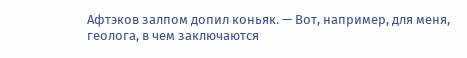Афтэков залпом допил коньяк. — Вот, например, для меня, геолога, в чем заключаются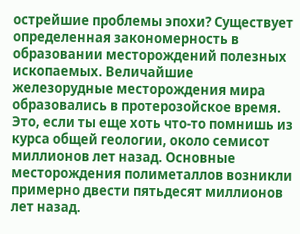острейшие проблемы эпохи? Существует определенная закономерность в образовании месторождений полезных ископаемых. Величайшие железорудные месторождения мира образовались в протерозойское время. Это, если ты еще хоть что-то помнишь из курса общей геологии, около семисот миллионов лет назад. Основные месторождения полиметаллов возникли примерно двести пятьдесят миллионов лет назад.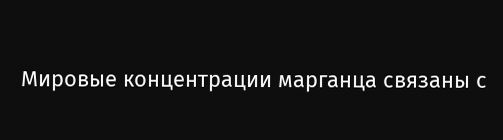Мировые концентрации марганца связаны с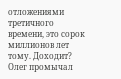отложениями третичного времени, это сорок миллионов лет тому. Доходит? Олег промычал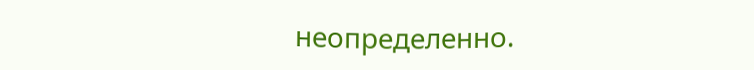неопределенно.